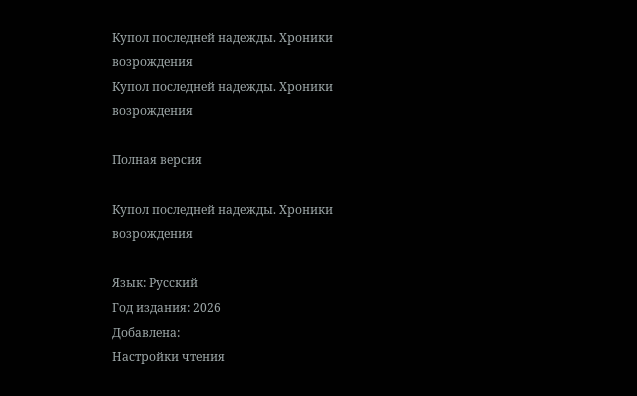Купол последней надежды. Хроники возрождения
Купол последней надежды. Хроники возрождения

Полная версия

Купол последней надежды. Хроники возрождения

Язык: Русский
Год издания: 2026
Добавлена:
Настройки чтения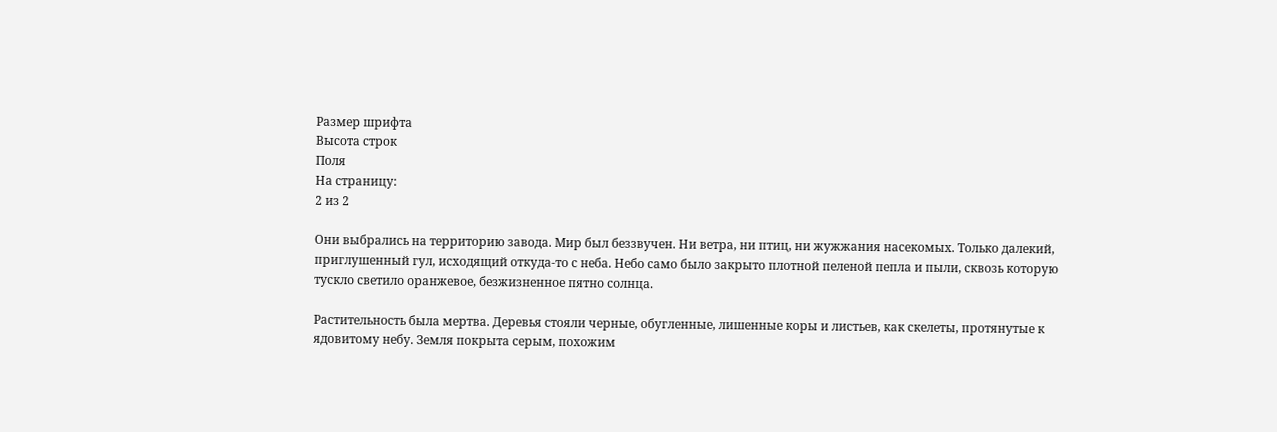Размер шрифта
Высота строк
Поля
На страницу:
2 из 2

Они выбрались на территорию завода. Мир был беззвучен. Ни ветра, ни птиц, ни жужжания насекомых. Только далекий, приглушенный гул, исходящий откуда-то с неба. Небо само было закрыто плотной пеленой пепла и пыли, сквозь которую тускло светило оранжевое, безжизненное пятно солнца.

Растительность была мертва. Деревья стояли черные, обугленные, лишенные коры и листьев, как скелеты, протянутые к ядовитому небу. Земля покрыта серым, похожим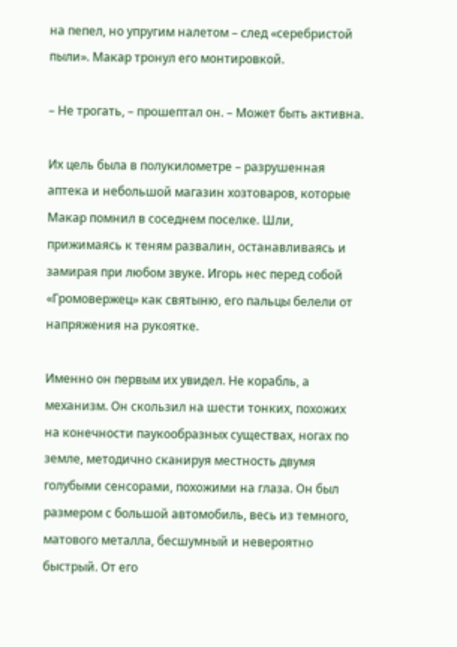на пепел, но упругим налетом – след «серебристой пыли». Макар тронул его монтировкой.

– Не трогать, – прошептал он. – Может быть активна.

Их цель была в полукилометре – разрушенная аптека и небольшой магазин хозтоваров, которые Макар помнил в соседнем поселке. Шли, прижимаясь к теням развалин, останавливаясь и замирая при любом звуке. Игорь нес перед собой «Громовержец» как святыню, его пальцы белели от напряжения на рукоятке.

Именно он первым их увидел. Не корабль, а механизм. Он скользил на шести тонких, похожих на конечности паукообразных существах, ногах по земле, методично сканируя местность двумя голубыми сенсорами, похожими на глаза. Он был размером с большой автомобиль, весь из темного, матового металла, бесшумный и невероятно быстрый. От его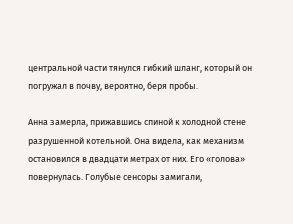центральной части тянулся гибкий шланг, который он погружал в почву, вероятно, беря пробы.

Анна замерла, прижавшись спиной к холодной стене разрушенной котельной. Она видела, как механизм остановился в двадцати метрах от них. Его «голова» повернулась. Голубые сенсоры замигали,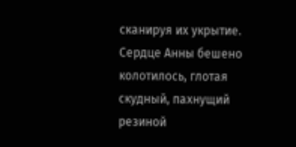сканируя их укрытие. Сердце Анны бешено колотилось, глотая скудный, пахнущий резиной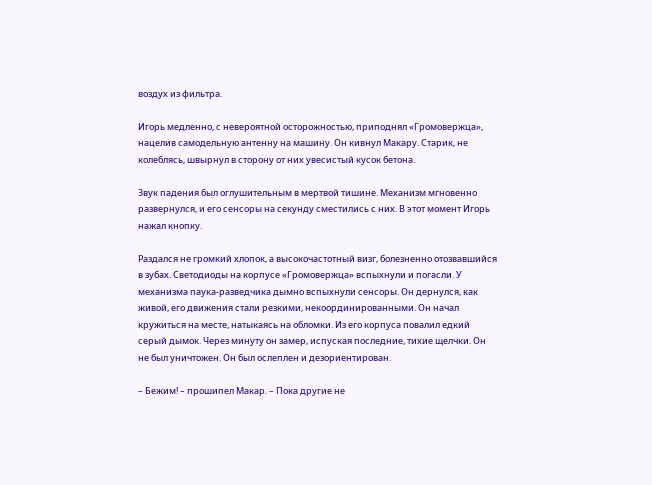воздух из фильтра.

Игорь медленно, с невероятной осторожностью, приподнял «Громовержца», нацелив самодельную антенну на машину. Он кивнул Макару. Старик, не колеблясь, швырнул в сторону от них увесистый кусок бетона.

Звук падения был оглушительным в мертвой тишине. Механизм мгновенно развернулся, и его сенсоры на секунду сместились с них. В этот момент Игорь нажал кнопку.

Раздался не громкий хлопок, а высокочастотный визг, болезненно отозвавшийся в зубах. Светодиоды на корпусе «Громовержца» вспыхнули и погасли. У механизма паука-разведчика дымно вспыхнули сенсоры. Он дернулся, как живой, его движения стали резкими, некоординированными. Он начал кружиться на месте, натыкаясь на обломки. Из его корпуса повалил едкий серый дымок. Через минуту он замер, испуская последние, тихие щелчки. Он не был уничтожен. Он был ослеплен и дезориентирован.

– Бежим! – прошипел Макар. – Пока другие не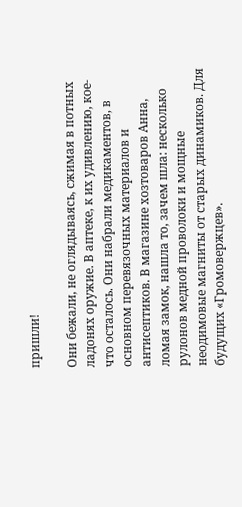пришли!

Они бежали, не оглядываясь, сжимая в потных ладонях оружие. В аптеке, к их удивлению, кое-что осталось. Они набрали медикаментов, в основном перевязочных материалов и антисептиков. В магазине хозтоваров Анна, ломая замок, нашла то, зачем шла: несколько рулонов медной проволоки и мощные неодимовые магниты от старых динамиков. Для будущих «Громовержцев».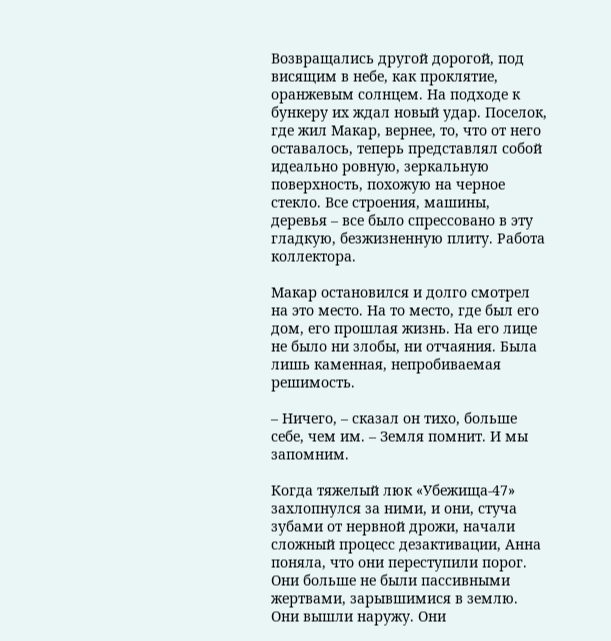Возвращались другой дорогой, под висящим в небе, как проклятие, оранжевым солнцем. На подходе к бункеру их ждал новый удар. Поселок, где жил Макар, вернее, то, что от него оставалось, теперь представлял собой идеально ровную, зеркальную поверхность, похожую на черное стекло. Все строения, машины, деревья – все было спрессовано в эту гладкую, безжизненную плиту. Работа коллектора.

Макар остановился и долго смотрел на это место. На то место, где был его дом, его прошлая жизнь. На его лице не было ни злобы, ни отчаяния. Была лишь каменная, непробиваемая решимость.

– Ничего, – сказал он тихо, больше себе, чем им. – Земля помнит. И мы запомним.

Когда тяжелый люк «Убежища-47» захлопнулся за ними, и они, стуча зубами от нервной дрожи, начали сложный процесс дезактивации, Анна поняла, что они переступили порог. Они больше не были пассивными жертвами, зарывшимися в землю. Они вышли наружу. Они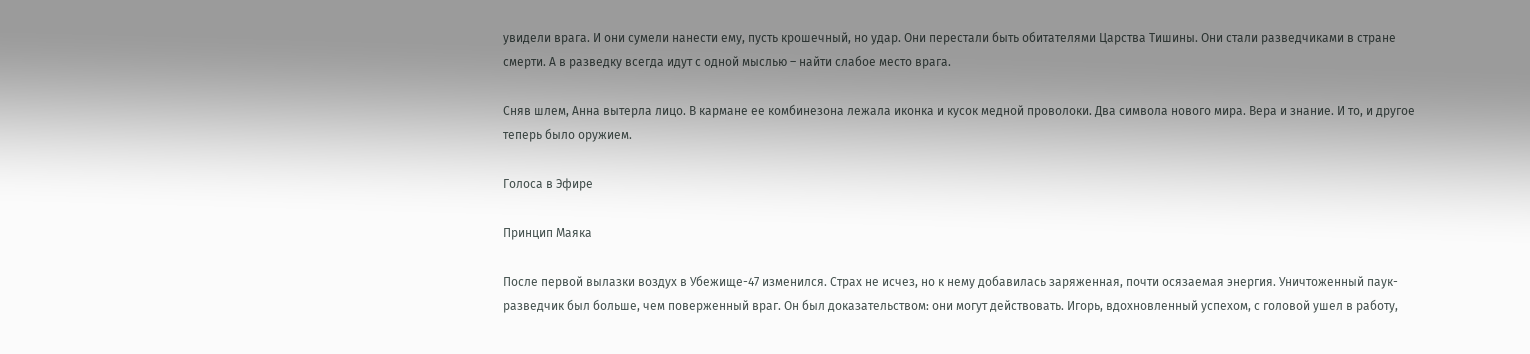увидели врага. И они сумели нанести ему, пусть крошечный, но удар. Они перестали быть обитателями Царства Тишины. Они стали разведчиками в стране смерти. А в разведку всегда идут с одной мыслью – найти слабое место врага.

Сняв шлем, Анна вытерла лицо. В кармане ее комбинезона лежала иконка и кусок медной проволоки. Два символа нового мира. Вера и знание. И то, и другое теперь было оружием.

Голоса в Эфире

Принцип Маяка

После первой вылазки воздух в Убежище-47 изменился. Страх не исчез, но к нему добавилась заряженная, почти осязаемая энергия. Уничтоженный паук-разведчик был больше, чем поверженный враг. Он был доказательством: они могут действовать. Игорь, вдохновленный успехом, с головой ушел в работу,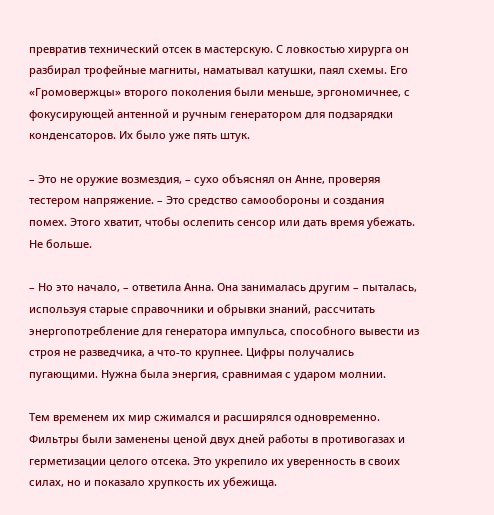превратив технический отсек в мастерскую. С ловкостью хирурга он разбирал трофейные магниты, наматывал катушки, паял схемы. Его «Громовержцы» второго поколения были меньше, эргономичнее, с фокусирующей антенной и ручным генератором для подзарядки конденсаторов. Их было уже пять штук.

– Это не оружие возмездия, – сухо объяснял он Анне, проверяя тестером напряжение. – Это средство самообороны и создания помех. Этого хватит, чтобы ослепить сенсор или дать время убежать. Не больше.

– Но это начало, – ответила Анна. Она занималась другим – пыталась, используя старые справочники и обрывки знаний, рассчитать энергопотребление для генератора импульса, способного вывести из строя не разведчика, а что-то крупнее. Цифры получались пугающими. Нужна была энергия, сравнимая с ударом молнии.

Тем временем их мир сжимался и расширялся одновременно. Фильтры были заменены ценой двух дней работы в противогазах и герметизации целого отсека. Это укрепило их уверенность в своих силах, но и показало хрупкость их убежища.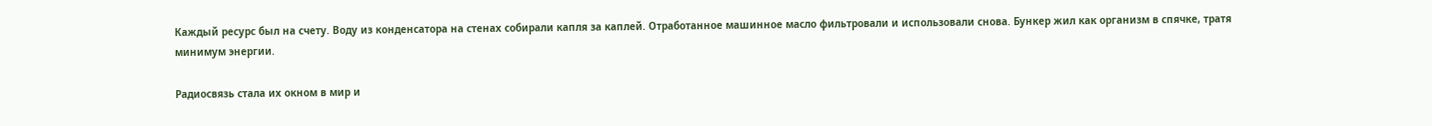Каждый ресурс был на счету. Воду из конденсатора на стенах собирали капля за каплей. Отработанное машинное масло фильтровали и использовали снова. Бункер жил как организм в спячке, тратя минимум энергии.

Радиосвязь стала их окном в мир и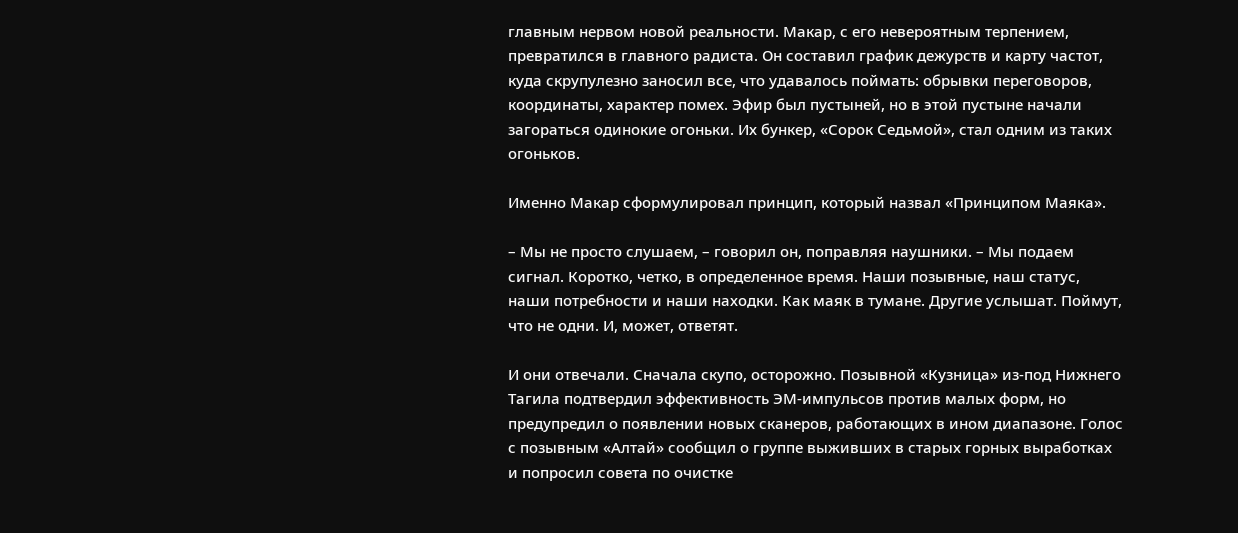главным нервом новой реальности. Макар, с его невероятным терпением, превратился в главного радиста. Он составил график дежурств и карту частот, куда скрупулезно заносил все, что удавалось поймать: обрывки переговоров, координаты, характер помех. Эфир был пустыней, но в этой пустыне начали загораться одинокие огоньки. Их бункер, «Сорок Седьмой», стал одним из таких огоньков.

Именно Макар сформулировал принцип, который назвал «Принципом Маяка».

– Мы не просто слушаем, – говорил он, поправляя наушники. – Мы подаем сигнал. Коротко, четко, в определенное время. Наши позывные, наш статус, наши потребности и наши находки. Как маяк в тумане. Другие услышат. Поймут, что не одни. И, может, ответят.

И они отвечали. Сначала скупо, осторожно. Позывной «Кузница» из-под Нижнего Тагила подтвердил эффективность ЭМ-импульсов против малых форм, но предупредил о появлении новых сканеров, работающих в ином диапазоне. Голос с позывным «Алтай» сообщил о группе выживших в старых горных выработках и попросил совета по очистке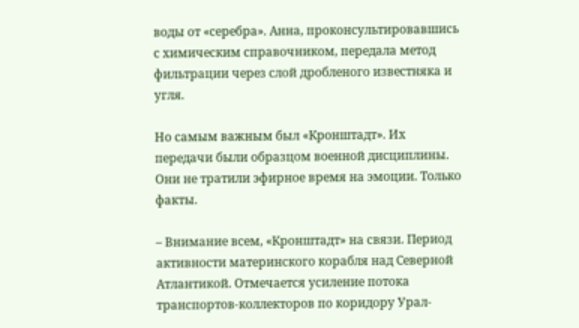воды от «серебра». Анна, проконсультировавшись с химическим справочником, передала метод фильтрации через слой дробленого известняка и угля.

Но самым важным был «Кронштадт». Их передачи были образцом военной дисциплины. Они не тратили эфирное время на эмоции. Только факты.

– Внимание всем, «Кронштадт» на связи. Период активности материнского корабля над Северной Атлантикой. Отмечается усиление потока транспортов-коллекторов по коридору Урал-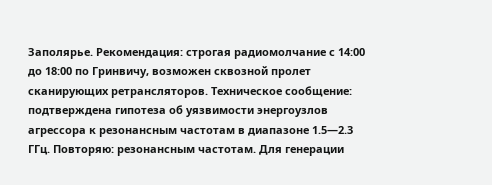Заполярье. Рекомендация: строгая радиомолчание с 14:00 до 18:00 по Гринвичу, возможен сквозной пролет сканирующих ретрансляторов. Техническое сообщение: подтверждена гипотеза об уязвимости энергоузлов агрессора к резонансным частотам в диапазоне 1.5—2.3 ГГц. Повторяю: резонансным частотам. Для генерации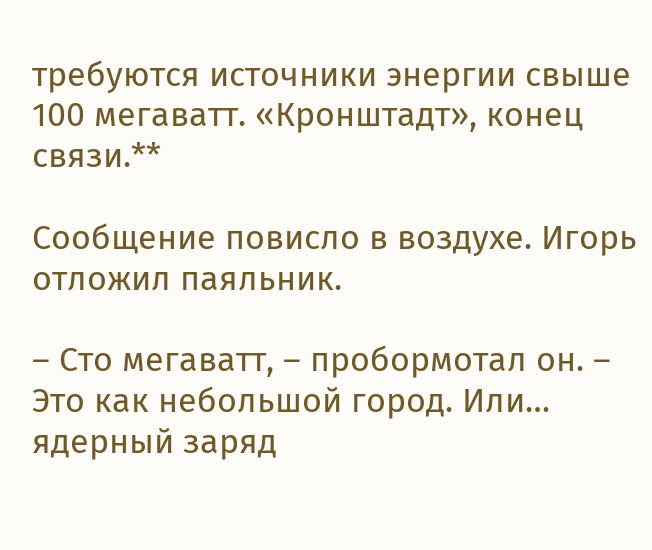требуются источники энергии свыше 100 мегаватт. «Кронштадт», конец связи.**

Сообщение повисло в воздухе. Игорь отложил паяльник.

– Сто мегаватт, – пробормотал он. – Это как небольшой город. Или… ядерный заряд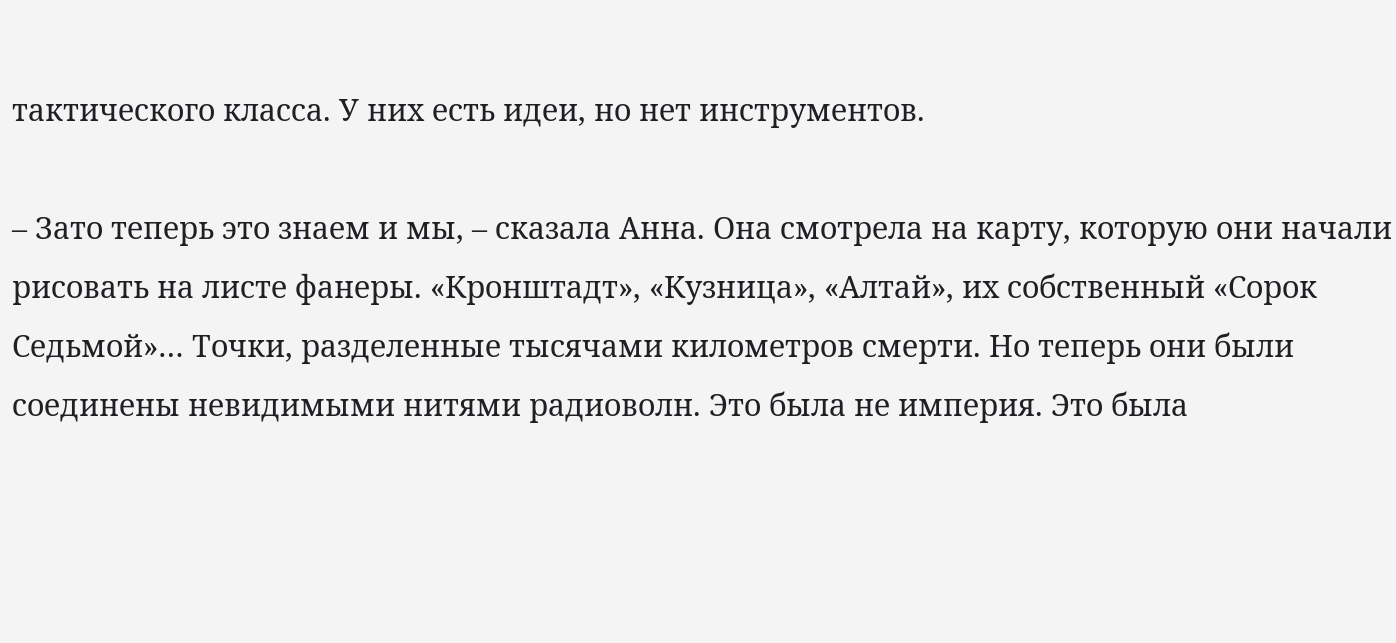тактического класса. У них есть идеи, но нет инструментов.

– Зато теперь это знаем и мы, – сказала Анна. Она смотрела на карту, которую они начали рисовать на листе фанеры. «Кронштадт», «Кузница», «Алтай», их собственный «Сорок Седьмой»… Точки, разделенные тысячами километров смерти. Но теперь они были соединены невидимыми нитями радиоволн. Это была не империя. Это была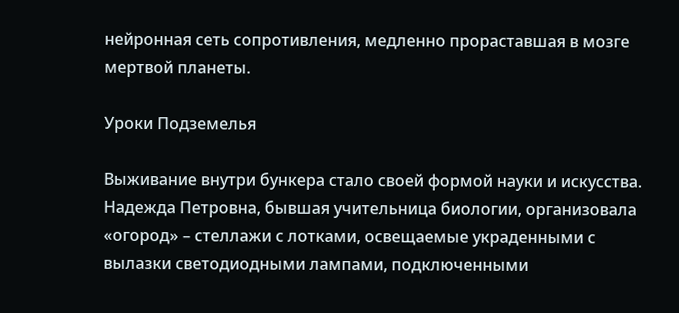нейронная сеть сопротивления, медленно прораставшая в мозге мертвой планеты.

Уроки Подземелья

Выживание внутри бункера стало своей формой науки и искусства. Надежда Петровна, бывшая учительница биологии, организовала «огород» – стеллажи с лотками, освещаемые украденными с вылазки светодиодными лампами, подключенными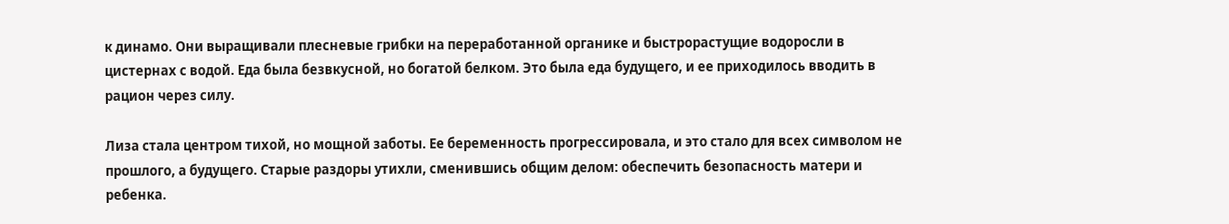к динамо. Они выращивали плесневые грибки на переработанной органике и быстрорастущие водоросли в цистернах с водой. Еда была безвкусной, но богатой белком. Это была еда будущего, и ее приходилось вводить в рацион через силу.

Лиза стала центром тихой, но мощной заботы. Ее беременность прогрессировала, и это стало для всех символом не прошлого, а будущего. Старые раздоры утихли, сменившись общим делом: обеспечить безопасность матери и ребенка.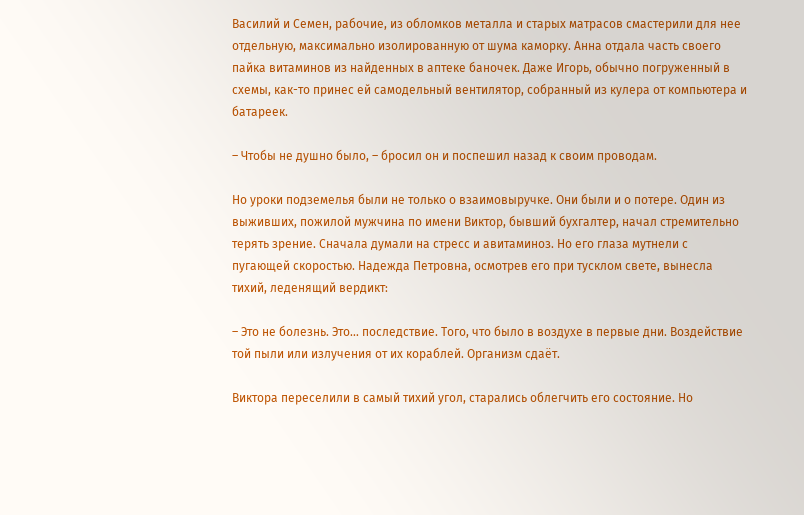Василий и Семен, рабочие, из обломков металла и старых матрасов смастерили для нее отдельную, максимально изолированную от шума каморку. Анна отдала часть своего пайка витаминов из найденных в аптеке баночек. Даже Игорь, обычно погруженный в схемы, как-то принес ей самодельный вентилятор, собранный из кулера от компьютера и батареек.

– Чтобы не душно было, – бросил он и поспешил назад к своим проводам.

Но уроки подземелья были не только о взаимовыручке. Они были и о потере. Один из выживших, пожилой мужчина по имени Виктор, бывший бухгалтер, начал стремительно терять зрение. Сначала думали на стресс и авитаминоз. Но его глаза мутнели с пугающей скоростью. Надежда Петровна, осмотрев его при тусклом свете, вынесла тихий, леденящий вердикт:

– Это не болезнь. Это… последствие. Того, что было в воздухе в первые дни. Воздействие той пыли или излучения от их кораблей. Организм сдаёт.

Виктора переселили в самый тихий угол, старались облегчить его состояние. Но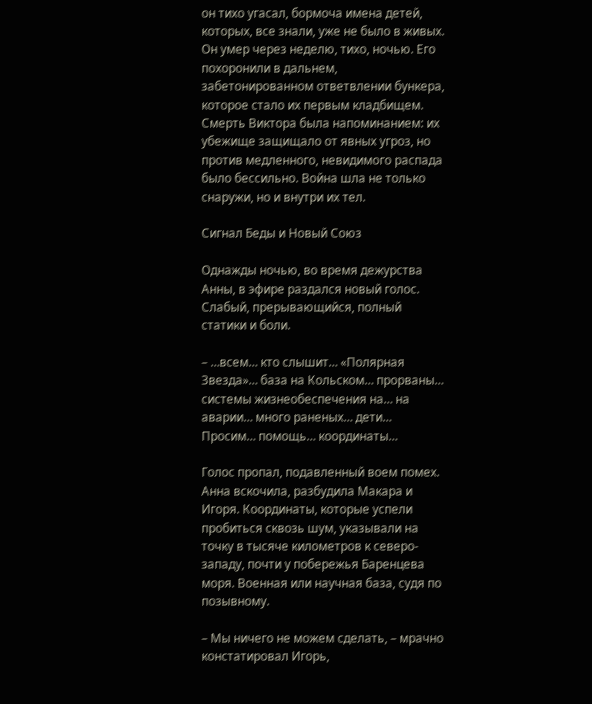он тихо угасал, бормоча имена детей, которых, все знали, уже не было в живых. Он умер через неделю, тихо, ночью. Его похоронили в дальнем, забетонированном ответвлении бункера, которое стало их первым кладбищем. Смерть Виктора была напоминанием: их убежище защищало от явных угроз, но против медленного, невидимого распада было бессильно. Война шла не только снаружи, но и внутри их тел.

Сигнал Беды и Новый Союз

Однажды ночью, во время дежурства Анны, в эфире раздался новый голос. Слабый, прерывающийся, полный статики и боли.

– …всем… кто слышит… «Полярная Звезда»… база на Кольском… прорваны… системы жизнеобеспечения на… на аварии… много раненых… дети… Просим… помощь… координаты…

Голос пропал, подавленный воем помех. Анна вскочила, разбудила Макара и Игоря. Координаты, которые успели пробиться сквозь шум, указывали на точку в тысяче километров к северо-западу, почти у побережья Баренцева моря. Военная или научная база, судя по позывному.

– Мы ничего не можем сделать, – мрачно констатировал Игорь,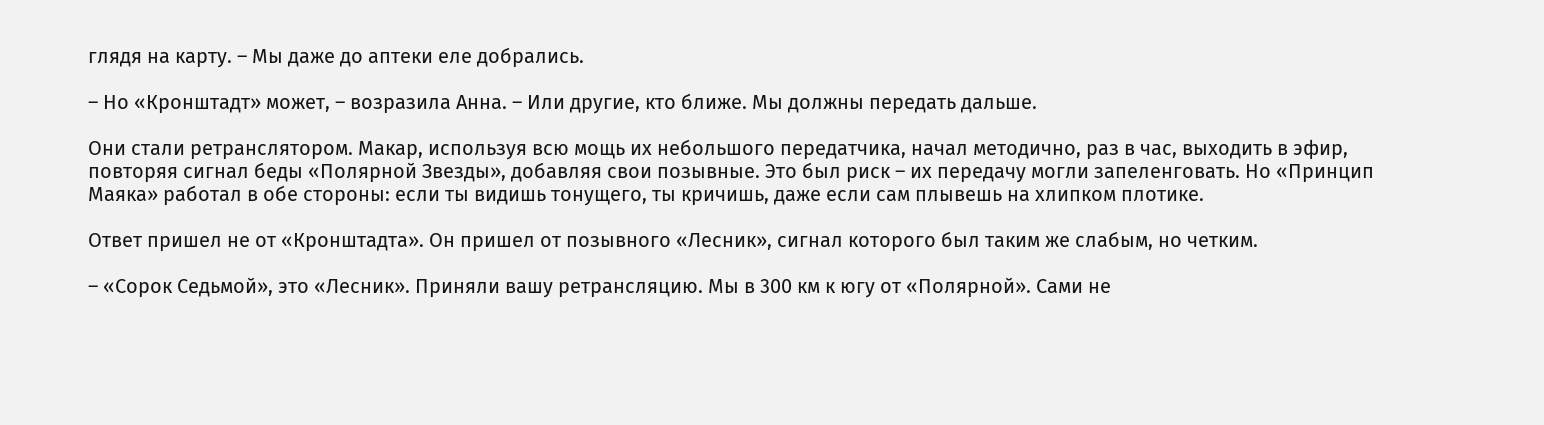глядя на карту. – Мы даже до аптеки еле добрались.

– Но «Кронштадт» может, – возразила Анна. – Или другие, кто ближе. Мы должны передать дальше.

Они стали ретранслятором. Макар, используя всю мощь их небольшого передатчика, начал методично, раз в час, выходить в эфир, повторяя сигнал беды «Полярной Звезды», добавляя свои позывные. Это был риск – их передачу могли запеленговать. Но «Принцип Маяка» работал в обе стороны: если ты видишь тонущего, ты кричишь, даже если сам плывешь на хлипком плотике.

Ответ пришел не от «Кронштадта». Он пришел от позывного «Лесник», сигнал которого был таким же слабым, но четким.

– «Сорок Седьмой», это «Лесник». Приняли вашу ретрансляцию. Мы в 300 км к югу от «Полярной». Сами не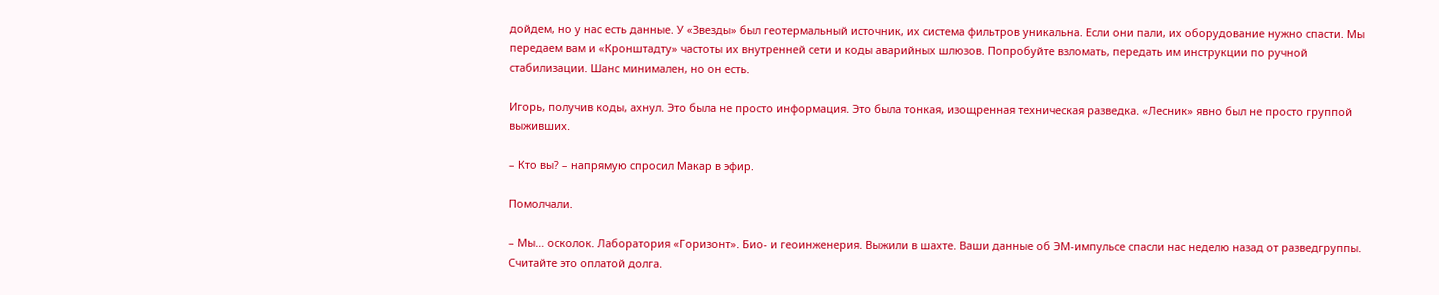дойдем, но у нас есть данные. У «Звезды» был геотермальный источник, их система фильтров уникальна. Если они пали, их оборудование нужно спасти. Мы передаем вам и «Кронштадту» частоты их внутренней сети и коды аварийных шлюзов. Попробуйте взломать, передать им инструкции по ручной стабилизации. Шанс минимален, но он есть.

Игорь, получив коды, ахнул. Это была не просто информация. Это была тонкая, изощренная техническая разведка. «Лесник» явно был не просто группой выживших.

– Кто вы? – напрямую спросил Макар в эфир.

Помолчали.

– Мы… осколок. Лаборатория «Горизонт». Био- и геоинженерия. Выжили в шахте. Ваши данные об ЭМ-импульсе спасли нас неделю назад от разведгруппы. Считайте это оплатой долга.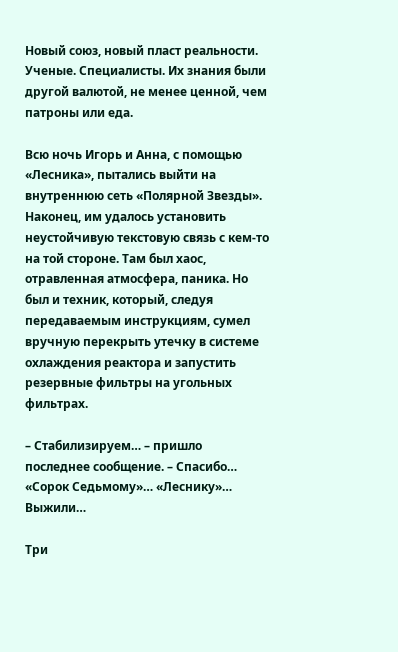Новый союз, новый пласт реальности. Ученые. Специалисты. Их знания были другой валютой, не менее ценной, чем патроны или еда.

Всю ночь Игорь и Анна, с помощью «Лесника», пытались выйти на внутреннюю сеть «Полярной Звезды». Наконец, им удалось установить неустойчивую текстовую связь с кем-то на той стороне. Там был хаос, отравленная атмосфера, паника. Но был и техник, который, следуя передаваемым инструкциям, сумел вручную перекрыть утечку в системе охлаждения реактора и запустить резервные фильтры на угольных фильтрах.

– Стабилизируем… – пришло последнее сообщение. – Спасибо… «Сорок Седьмому»… «Леснику»… Выжили…

Три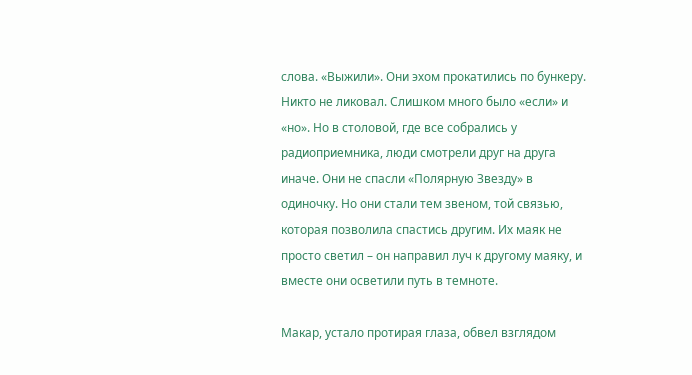слова. «Выжили». Они эхом прокатились по бункеру. Никто не ликовал. Слишком много было «если» и «но». Но в столовой, где все собрались у радиоприемника, люди смотрели друг на друга иначе. Они не спасли «Полярную Звезду» в одиночку. Но они стали тем звеном, той связью, которая позволила спастись другим. Их маяк не просто светил – он направил луч к другому маяку, и вместе они осветили путь в темноте.

Макар, устало протирая глаза, обвел взглядом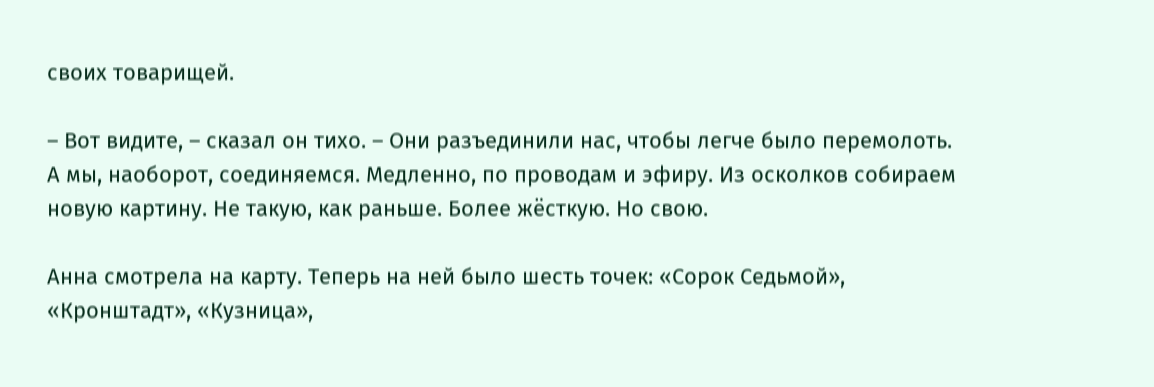своих товарищей.

– Вот видите, – сказал он тихо. – Они разъединили нас, чтобы легче было перемолоть. А мы, наоборот, соединяемся. Медленно, по проводам и эфиру. Из осколков собираем новую картину. Не такую, как раньше. Более жёсткую. Но свою.

Анна смотрела на карту. Теперь на ней было шесть точек: «Сорок Седьмой», «Кронштадт», «Кузница»,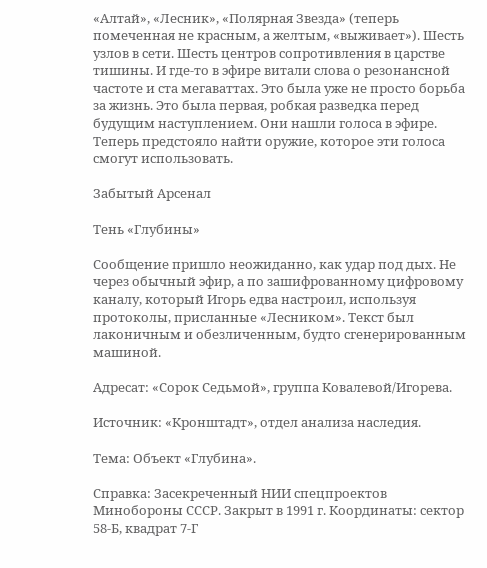«Алтай», «Лесник», «Полярная Звезда» (теперь помеченная не красным, а желтым, «выживает»). Шесть узлов в сети. Шесть центров сопротивления в царстве тишины. И где-то в эфире витали слова о резонансной частоте и ста мегаваттах. Это была уже не просто борьба за жизнь. Это была первая, робкая разведка перед будущим наступлением. Они нашли голоса в эфире. Теперь предстояло найти оружие, которое эти голоса смогут использовать.

Забытый Арсенал

Тень «Глубины»

Сообщение пришло неожиданно, как удар под дых. Не через обычный эфир, а по зашифрованному цифровому каналу, который Игорь едва настроил, используя протоколы, присланные «Лесником». Текст был лаконичным и обезличенным, будто сгенерированным машиной.

Адресат: «Сорок Седьмой», группа Ковалевой/Игорева.

Источник: «Кронштадт», отдел анализа наследия.

Тема: Объект «Глубина».

Справка: Засекреченный НИИ спецпроектов Минобороны СССР. Закрыт в 1991 г. Координаты: сектор 58-Б, квадрат 7-Г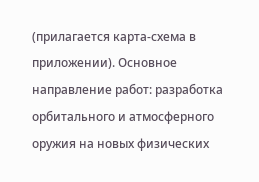(прилагается карта-схема в приложении). Основное направление работ: разработка орбитального и атмосферного оружия на новых физических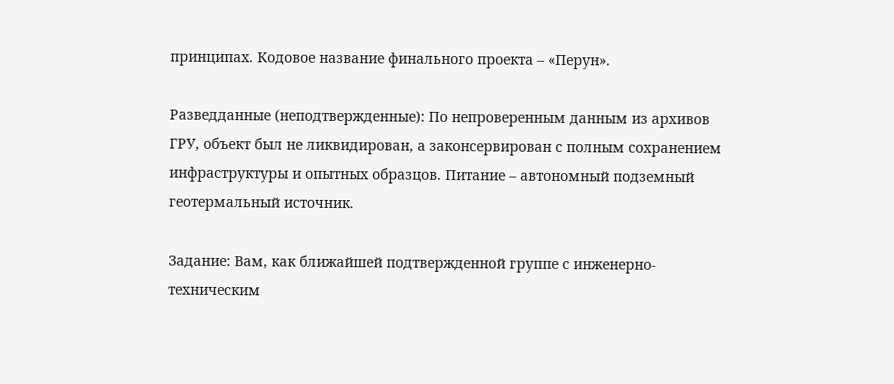принципах. Кодовое название финального проекта – «Перун».

Разведданные (неподтвержденные): По непроверенным данным из архивов ГРУ, объект был не ликвидирован, а законсервирован с полным сохранением инфраструктуры и опытных образцов. Питание – автономный подземный геотермальный источник.

Задание: Вам, как ближайшей подтвержденной группе с инженерно-техническим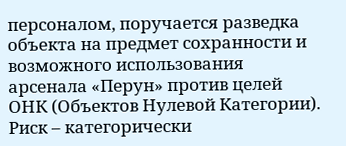персоналом, поручается разведка объекта на предмет сохранности и возможного использования арсенала «Перун» против целей ОНК (Объектов Нулевой Категории). Риск – категорически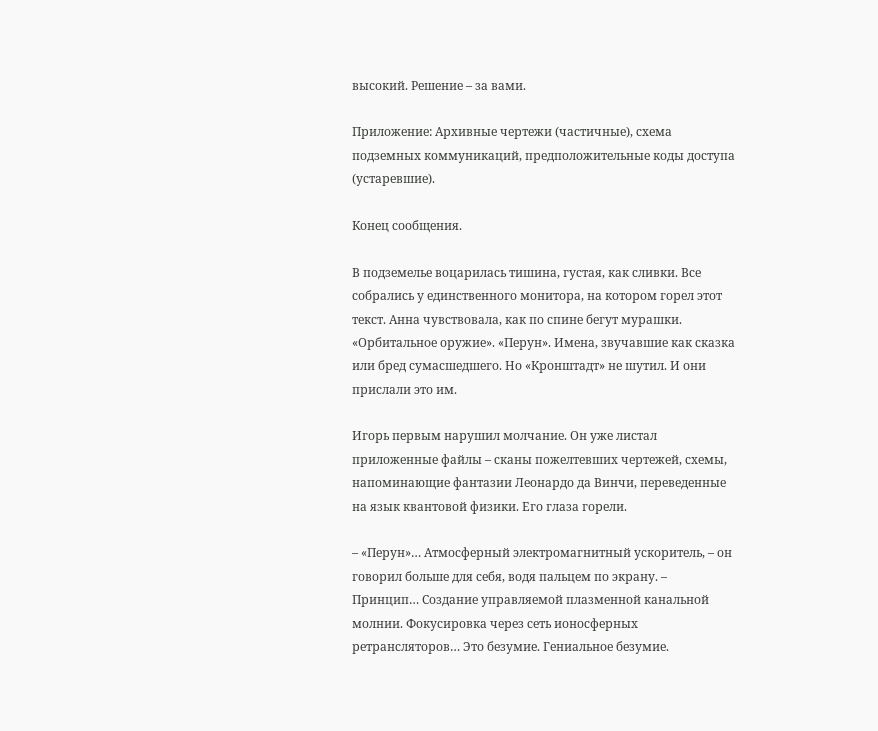высокий. Решение – за вами.

Приложение: Архивные чертежи (частичные), схема подземных коммуникаций, предположительные коды доступа (устаревшие).

Конец сообщения.

В подземелье воцарилась тишина, густая, как сливки. Все собрались у единственного монитора, на котором горел этот текст. Анна чувствовала, как по спине бегут мурашки. «Орбитальное оружие». «Перун». Имена, звучавшие как сказка или бред сумасшедшего. Но «Кронштадт» не шутил. И они прислали это им.

Игорь первым нарушил молчание. Он уже листал приложенные файлы – сканы пожелтевших чертежей, схемы, напоминающие фантазии Леонардо да Винчи, переведенные на язык квантовой физики. Его глаза горели.

– «Перун»… Атмосферный электромагнитный ускоритель, – он говорил больше для себя, водя пальцем по экрану. – Принцип… Создание управляемой плазменной канальной молнии. Фокусировка через сеть ионосферных ретрансляторов… Это безумие. Гениальное безумие.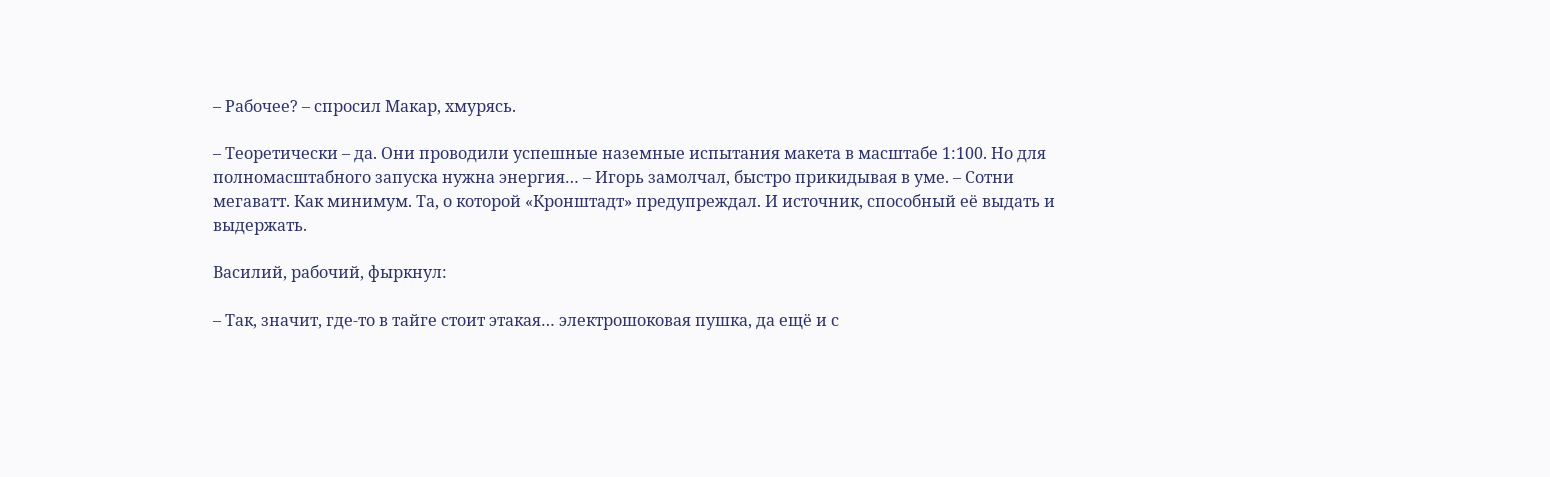– Рабочее? – спросил Макар, хмурясь.

– Теоретически – да. Они проводили успешные наземные испытания макета в масштабе 1:100. Но для полномасштабного запуска нужна энергия… – Игорь замолчал, быстро прикидывая в уме. – Сотни мегаватт. Как минимум. Та, о которой «Кронштадт» предупреждал. И источник, способный её выдать и выдержать.

Василий, рабочий, фыркнул:

– Так, значит, где-то в тайге стоит этакая… электрошоковая пушка, да ещё и с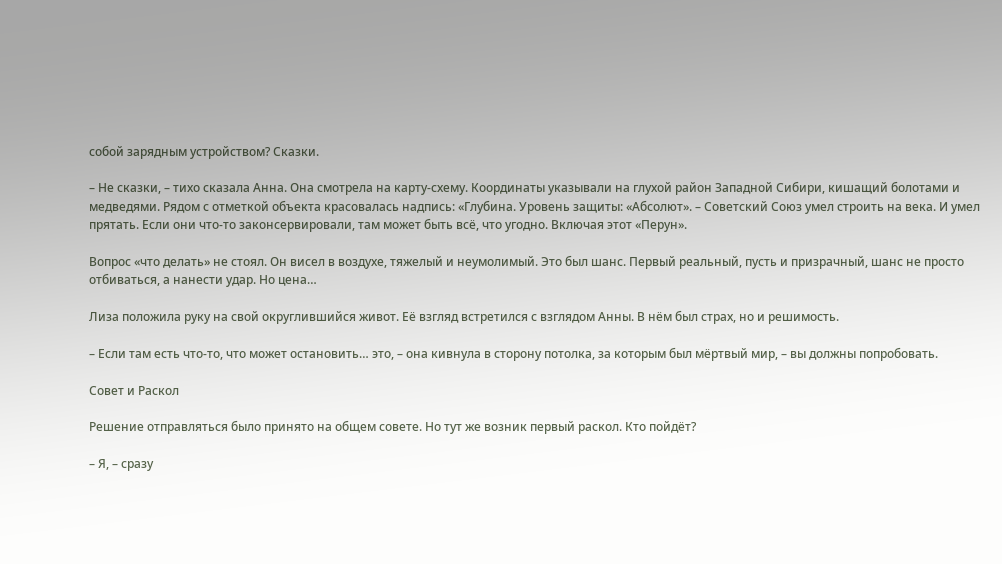собой зарядным устройством? Сказки.

– Не сказки, – тихо сказала Анна. Она смотрела на карту-схему. Координаты указывали на глухой район Западной Сибири, кишащий болотами и медведями. Рядом с отметкой объекта красовалась надпись: «Глубина. Уровень защиты: «Абсолют». – Советский Союз умел строить на века. И умел прятать. Если они что-то законсервировали, там может быть всё, что угодно. Включая этот «Перун».

Вопрос «что делать» не стоял. Он висел в воздухе, тяжелый и неумолимый. Это был шанс. Первый реальный, пусть и призрачный, шанс не просто отбиваться, а нанести удар. Но цена…

Лиза положила руку на свой округлившийся живот. Её взгляд встретился с взглядом Анны. В нём был страх, но и решимость.

– Если там есть что-то, что может остановить… это, – она кивнула в сторону потолка, за которым был мёртвый мир, – вы должны попробовать.

Совет и Раскол

Решение отправляться было принято на общем совете. Но тут же возник первый раскол. Кто пойдёт?

– Я, – сразу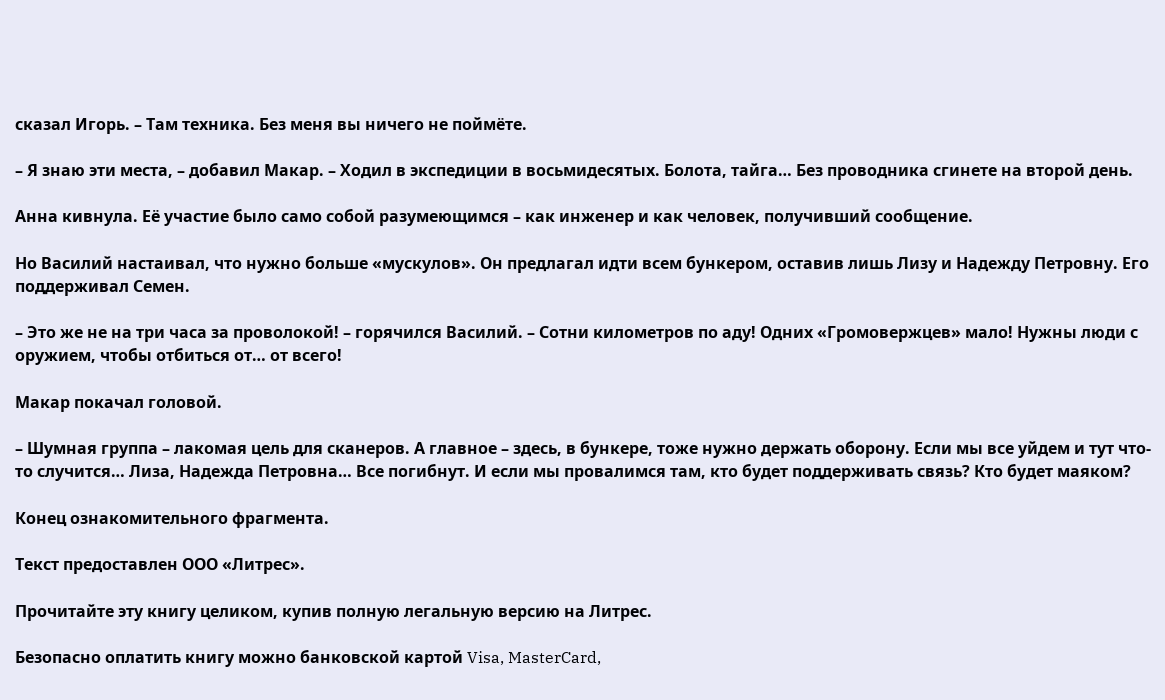сказал Игорь. – Там техника. Без меня вы ничего не поймёте.

– Я знаю эти места, – добавил Макар. – Ходил в экспедиции в восьмидесятых. Болота, тайга… Без проводника сгинете на второй день.

Анна кивнула. Её участие было само собой разумеющимся – как инженер и как человек, получивший сообщение.

Но Василий настаивал, что нужно больше «мускулов». Он предлагал идти всем бункером, оставив лишь Лизу и Надежду Петровну. Его поддерживал Семен.

– Это же не на три часа за проволокой! – горячился Василий. – Сотни километров по аду! Одних «Громовержцев» мало! Нужны люди с оружием, чтобы отбиться от… от всего!

Макар покачал головой.

– Шумная группа – лакомая цель для сканеров. А главное – здесь, в бункере, тоже нужно держать оборону. Если мы все уйдем и тут что-то случится… Лиза, Надежда Петровна… Все погибнут. И если мы провалимся там, кто будет поддерживать связь? Кто будет маяком?

Конец ознакомительного фрагмента.

Текст предоставлен ООО «Литрес».

Прочитайте эту книгу целиком, купив полную легальную версию на Литрес.

Безопасно оплатить книгу можно банковской картой Visa, MasterCard,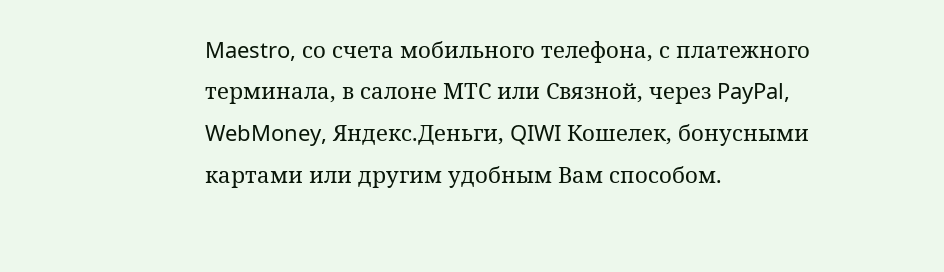Maestro, со счета мобильного телефона, с платежного терминала, в салоне МТС или Связной, через PayPal, WebMoney, Яндекс.Деньги, QIWI Кошелек, бонусными картами или другим удобным Вам способом.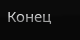Конец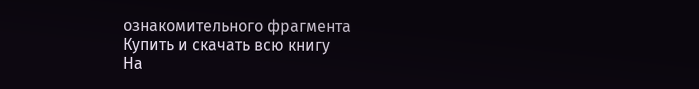ознакомительного фрагмента
Купить и скачать всю книгу
На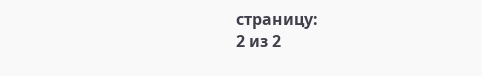страницу:
2 из 2